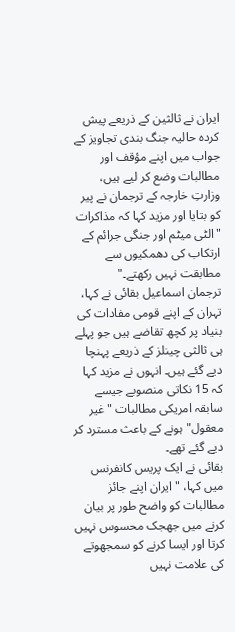ایران نے ثالثین کے ذریعے پیش کردہ حالیہ جنگ بندی تجاویز کے جواب میں اپنے مؤقف اور مطالبات وضع کر لیے ہیں، وزارتِ خارجہ کے ترجمان نے پیر کو بتایا اور مزید کہا کہ مذاکرات "الٹی میٹم اور جنگی جرائم کے ارتکاب کی دھمکیوں سے مطابقت نہیں رکھتے۔"
ترجمان اسماعیل بقائی نے کہا، تہران کے اپنے قومی مفادات کی بنیاد پر کچھ تقاضے ہیں جو پہلے ہی ثالثی چینلز کے ذریعے پہنچا دیے گئے ہیں۔ انہوں نے مزید کہا کہ 15 نکاتی منصوبے جیسے سابقہ امریکی مطالبات "غیر معقول" ہونے کے باعث مسترد کر دیے گئے تھے۔
بقائی نے ایک پریس کانفرنس میں کہا، "ایران اپنے جائز مطالبات کو واضح طور پر بیان کرنے میں جھجک محسوس نہیں کرتا اور ایسا کرنے کو سمجھوتے کی علامت نہیں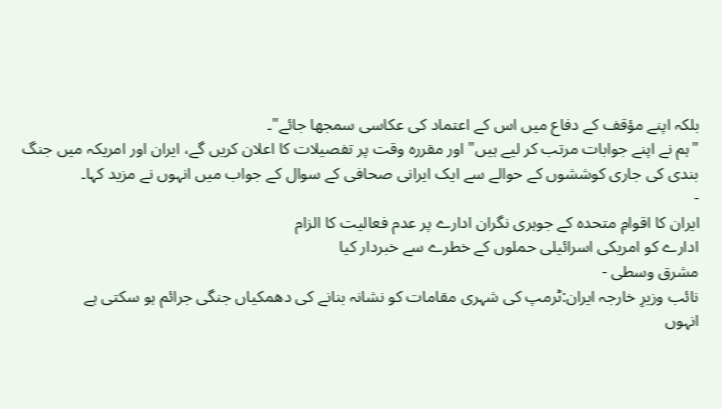بلکہ اپنے مؤقف کے دفاع میں اس کے اعتماد کی عکاسی سمجھا جائے"۔
"ہم نے اپنے جوابات مرتب کر لیے ہیں" اور مقررہ وقت پر تفصیلات کا اعلان کریں گے، ایران اور امریکہ میں جنگ بندی کی جاری کوششوں کے حوالے سے ایک ایرانی صحافی کے سوال کے جواب میں انہوں نے مزید کہا۔
-
ایران کا اقوامِ متحدہ کے جوہری نگران ادارے پر عدم فعالیت کا الزام
ادارے کو امریکی اسرائیلی حملوں کے خطرے سے خبردار کیا
مشرق وسطی -
نائب وزیرِ خارجہ ایران:ٹرمپ کی شہری مقامات کو نشانہ بنانے کی دھمکیاں جنگی جرائم ہو سکتی ہے
انہوں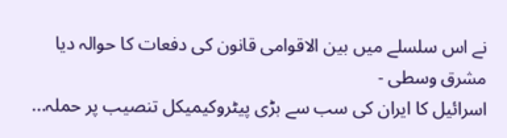نے اس سلسلے میں بین الاقوامی قانون کی دفعات کا حوالہ دیا
مشرق وسطی -
اسرائیل کا ایران کی سب سے بڑی پیٹروکیمیکل تنصیب پر حملہ...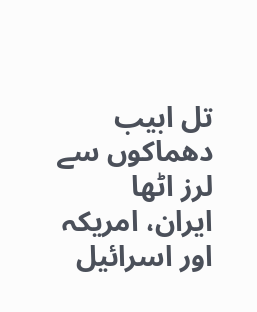تل ابیب دھماکوں سے لرز اٹھا
ایران، امریکہ اور اسرائیل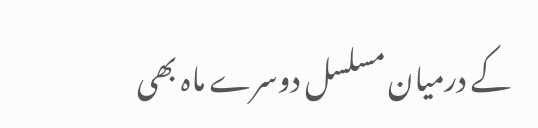کے درمیان مسلسل دوسرے ماہ بھی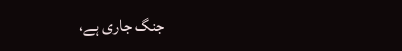جنگ جاری ہے،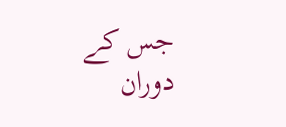جس کے دوران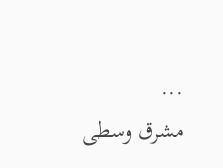...
مشرق وسطی